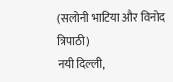(सलोनी भाटिया और विनोद त्रिपाठी)
नयी दिल्ली,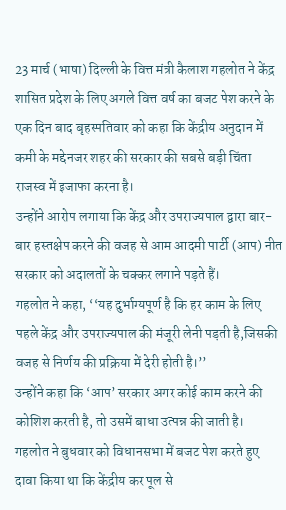23 मार्च (भाषा) दिल्ली के वित्त मंत्री कैलाश गहलोत ने केंद्र शासित प्रदेश के लिए अगले वित्त वर्ष का बजट पेश करने के एक दिन बाद बृहस्पतिवार को कहा कि केंद्रीय अनुदान में कमी के मद्देनजर शहर की सरकार की सबसे बड़ी चिंता राजस्व में इजाफा करना है।
उन्होंने आरोप लगाया कि केंद्र और उपराज्यपाल द्वारा बार-बार हस्तक्षेप करने की वजह से आम आदमी पार्टी (आप) नीत सरकार को अदालतों के चक्कर लगाने पड़ते हैं।
गहलोत ने कहा, ‘‘यह दुर्भाग्यपूर्ण है कि हर काम के लिए पहले केंद्र और उपराज्यपाल की मंजूरी लेनी पड़ती है,जिसकी वजह से निर्णय की प्रक्रिया में देरी होती है।’’
उन्होंने कहा कि ‘आप’ सरकार अगर कोई काम करने की कोशिश करती है, तो उसमें बाधा उत्पन्न की जाती है।
गहलोत ने बुधवार को विधानसभा में बजट पेश करते हुए दावा किया था कि केंद्रीय कर पूल से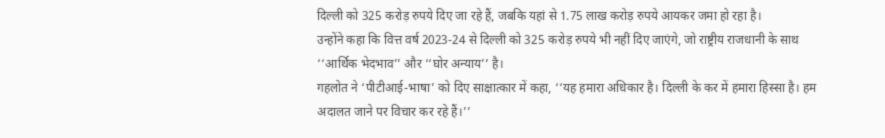दिल्ली को 325 करोड़ रुपये दिए जा रहे हैं, जबकि यहां से 1.75 लाख करोड़ रुपये आयकर जमा हो रहा है।
उन्होंने कहा कि वित्त वर्ष 2023-24 से दिल्ली को 325 करोड़ रुपये भी नहीं दिए जाएंगे, जो राष्ट्रीय राजधानी के साथ ‘‘आर्थिक भेदभाव’’ और ‘‘घोर अन्याय’’ है।
गहलोत ने ‘पीटीआई-भाषा’ को दिए साक्षात्कार में कहा, ‘‘यह हमारा अधिकार है। दिल्ली के कर में हमारा हिस्सा है। हम अदालत जाने पर विचार कर रहे हैं।’’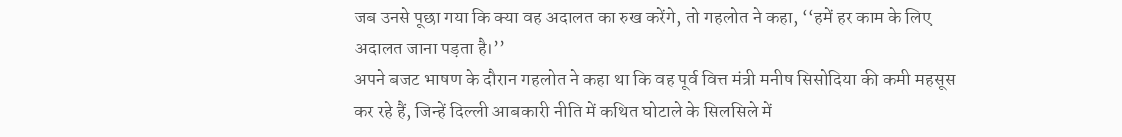जब उनसे पूछा गया कि क्या वह अदालत का रुख करेंगे, तो गहलोत ने कहा, ‘‘हमें हर काम के लिए अदालत जाना पड़ता है।’’
अपने बजट भाषण के दौरान गहलोत ने कहा था कि वह पूर्व वित्त मंत्री मनीष सिसोदिया की कमी महसूस कर रहे हैं, जिन्हें दिल्ली आबकारी नीति में कथित घोटाले के सिलसिले में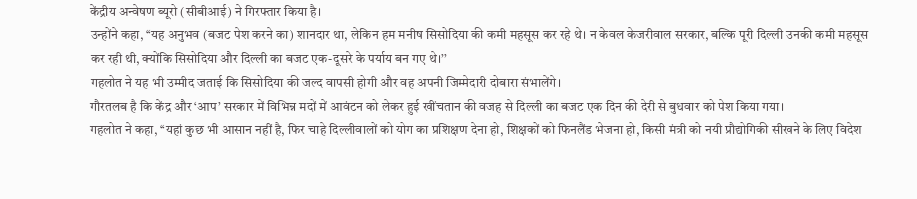केंद्रीय अन्वेषण ब्यूरो (सीबीआई) ने गिरफ्तार किया है।
उन्होंने कहा, ‘‘यह अनुभव (बजट पेश करने का) शानदार था, लेकिन हम मनीष सिसोदिया की कमी महसूस कर रहे थे। न केवल केजरीवाल सरकार, बल्कि पूरी दिल्ली उनकी कमी महसूस कर रही थी, क्योंकि सिसोदिया और दिल्ली का बजट एक-दूसरे के पर्याय बन गए थे।’’
गहलोत ने यह भी उम्मीद जताई कि सिसोदिया की जल्द वापसी होगी और वह अपनी जिम्मेदारी दोबारा संभालेंगे।
गौरतलब है कि केंद्र और ‘आप’ सरकार में विभिन्न मदों में आवंटन को लेकर हुई खींचतान की वजह से दिल्ली का बजट एक दिन की देरी से बुधवार को पेश किया गया।
गहलोत ने कहा, ‘‘यहां कुछ भी आसान नहीं है, फिर चाहे दिल्लीवालों को योग का प्रशिक्षण देना हो, शिक्षकों को फिनलैंड भेजना हो, किसी मंत्री को नयी प्रौद्योगिकी सीखने के लिए विदेश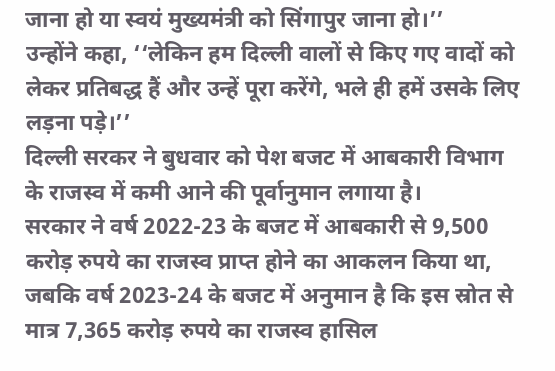जाना हो या स्वयं मुख्यमंत्री को सिंगापुर जाना हो।’’
उन्होंने कहा, ‘‘लेकिन हम दिल्ली वालों से किए गए वादों को लेकर प्रतिबद्ध हैं और उन्हें पूरा करेंगे, भले ही हमें उसके लिए लड़ना पड़े।’’
दिल्ली सरकर ने बुधवार को पेश बजट में आबकारी विभाग के राजस्व में कमी आने की पूर्वानुमान लगाया है।
सरकार ने वर्ष 2022-23 के बजट में आबकारी से 9,500 करोड़ रुपये का राजस्व प्राप्त होने का आकलन किया था, जबकि वर्ष 2023-24 के बजट में अनुमान है कि इस स्रोत से मात्र 7,365 करोड़ रुपये का राजस्व हासिल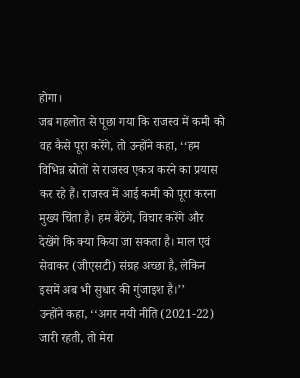होगा।
जब गहलोत से पूछा गया कि राजस्व में कमी को वह कैसे पूरा करेंगे, तो उन्होंने कहा, ‘‘हम विभिन्न स्रोतों से राजस्व एकत्र करने का प्रयास कर रहे हैं। राजस्व में आई कमी को पूरा करना मुख्य चिंता है। हम बैठेंगे, विचार करेंगे और देखेंगे कि क्या किया जा सकता है। माल एवं सेवाकर (जीएसटी) संग्रह अच्छा है, लेकिन इसमें अब भी सुधार की गुंजाइश है।’’
उन्होंने कहा, ‘‘अगर नयी नीति (2021-22) जारी रहती, तो मेरा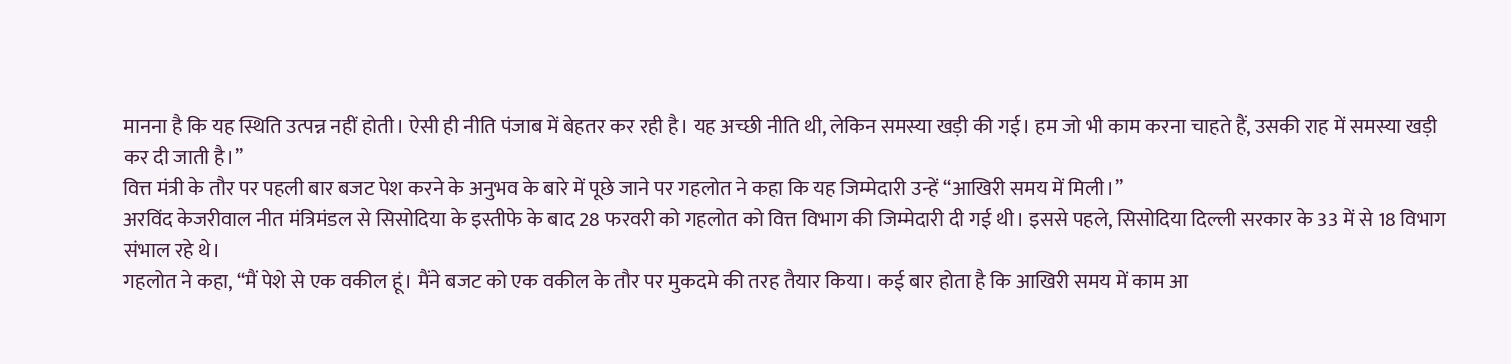मानना है कि यह स्थिति उत्पन्न नहीं होती। ऐसी ही नीति पंजाब में बेहतर कर रही है। यह अच्छी नीति थी, लेकिन समस्या खड़ी की गई। हम जो भी काम करना चाहते हैं, उसकी राह में समस्या खड़ी कर दी जाती है।’’
वित्त मंत्री के तौर पर पहली बार बजट पेश करने के अनुभव के बारे में पूछे जाने पर गहलोत ने कहा कि यह जिम्मेदारी उन्हें ‘‘आखिरी समय में मिली।’’
अरविंद केजरीवाल नीत मंत्रिमंडल से सिसोदिया के इस्तीफे के बाद 28 फरवरी को गहलोत को वित्त विभाग की जिम्मेदारी दी गई थी। इससे पहले, सिसोदिया दिल्ली सरकार के 33 में से 18 विभाग संभाल रहे थे।
गहलोत ने कहा, ‘‘मैं पेशे से एक वकील हूं। मैंने बजट को एक वकील के तौर पर मुकदमे की तरह तैयार किया। कई बार होता है कि आखिरी समय में काम आ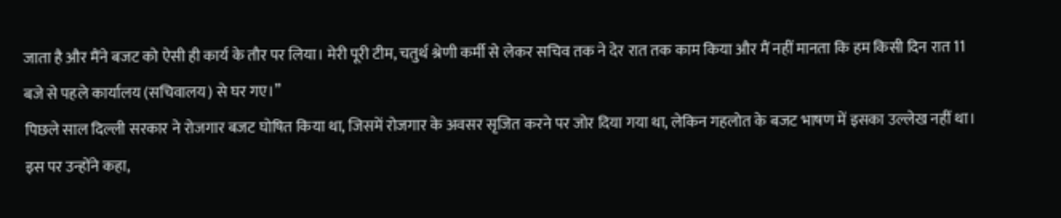जाता है और मैंने बजट को ऐसी ही कार्य के तौर पर लिया। मेरी पूरी टीम, चतुर्थ श्रेणी कर्मी से लेकर सचिव तक ने देर रात तक काम किया और मैं नहीं मानता कि हम किसी दिन रात 11 बजे से पहले कार्यालय (सचिवालय) से घर गए।’’
पिछले साल दिल्ली सरकार ने रोजगार बजट घोषित किया था, जिसमें रोजगार के अवसर सृजित करने पर जोर दिया गया था, लेकिन गहलोत के बजट भाषण में इसका उल्लेख नहीं था।
इस पर उन्होंने कहा,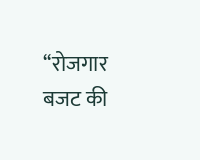‘‘रोजगार बजट की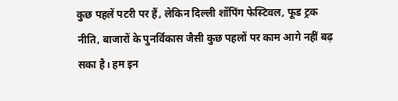कुछ पहलें पटरी पर हैं, लेकिन दिल्ली शॉपिंग फेस्टिवल, फूड ट्रक नीति, बाजारों के पुनर्विकास जैसी कुछ पहलों पर काम आगे नहीं बढ़ सका है। हम इन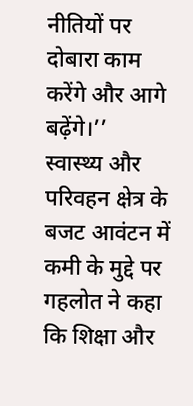नीतियों पर दोबारा काम करेंगे और आगे बढ़ेंगे।’’
स्वास्थ्य और परिवहन क्षेत्र के बजट आवंटन में कमी के मुद्दे पर गहलोत ने कहा कि शिक्षा और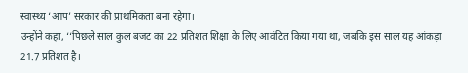स्वास्थ्य ‘आप’ सरकार की प्राथमिकता बना रहेगा।
उन्होंने कहा, ‘‘पिछले साल कुल बजट का 22 प्रतिशत शिक्षा के लिए आवंटित किया गया था, जबकि इस साल यह आंकड़ा 21.7 प्रतिशत है।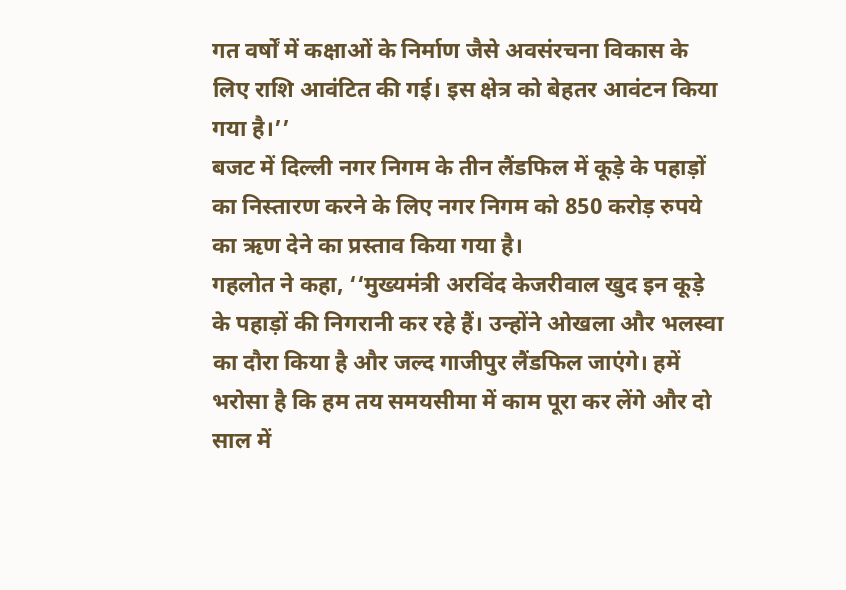गत वर्षों में कक्षाओं के निर्माण जैसे अवसंरचना विकास के लिए राशि आवंटित की गई। इस क्षेत्र को बेहतर आवंटन किया गया है।’’
बजट में दिल्ली नगर निगम के तीन लैंडफिल में कूड़े के पहाड़ों का निस्तारण करने के लिए नगर निगम को 850 करोड़ रुपये का ऋण देने का प्रस्ताव किया गया है।
गहलोत ने कहा, ‘‘मुख्यमंत्री अरविंद केजरीवाल खुद इन कूड़े के पहाड़ों की निगरानी कर रहे हैं। उन्होंने ओखला और भलस्वा का दौरा किया है और जल्द गाजीपुर लैंडफिल जाएंगे। हमें भरोसा है कि हम तय समयसीमा में काम पूरा कर लेंगे और दो साल में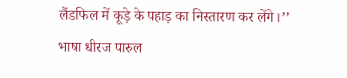लैंडफिल में कूड़े के पहाड़ का निस्तारण कर लेंगे।’’
भाषा धीरज पारुल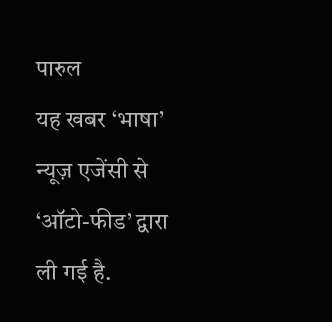पारुल
यह खबर ‘भाषा’ न्यूज़ एजेंसी से ‘ऑटो-फीड’ द्वारा ली गई है.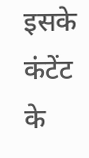इसके कंटेंट के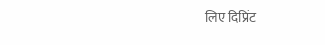लिए दिप्रिंट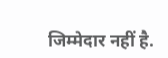जिम्मेदार नहीं है.